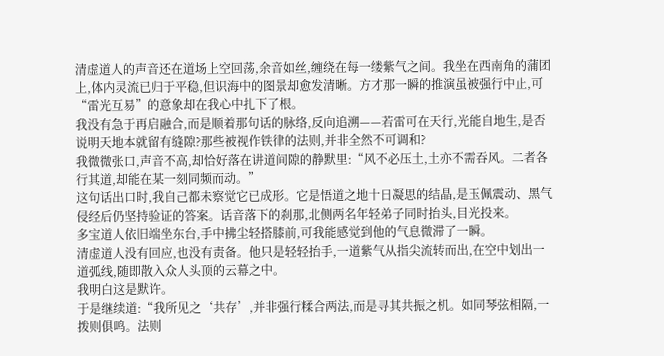清虚道人的声音还在道场上空回荡,余音如丝,缠绕在每一缕紫气之间。我坐在西南角的蒲团上,体内灵流已归于平稳,但识海中的图景却愈发清晰。方才那一瞬的推演虽被强行中止,可“雷光互易”的意象却在我心中扎下了根。
我没有急于再启融合,而是顺着那句话的脉络,反向追溯——若雷可在天行,光能自地生,是否说明天地本就留有缝隙?那些被视作铁律的法则,并非全然不可调和?
我微微张口,声音不高,却恰好落在讲道间隙的静默里:“风不必压土,土亦不需吞风。二者各行其道,却能在某一刻同频而动。”
这句话出口时,我自己都未察觉它已成形。它是悟道之地十日凝思的结晶,是玉佩震动、黑气侵经后仍坚持验证的答案。话音落下的刹那,北侧两名年轻弟子同时抬头,目光投来。
多宝道人依旧端坐东台,手中拂尘轻搭膝前,可我能感觉到他的气息微滞了一瞬。
清虚道人没有回应,也没有责备。他只是轻轻抬手,一道紫气从指尖流转而出,在空中划出一道弧线,随即散入众人头顶的云幕之中。
我明白这是默许。
于是继续道:“我所见之‘共存’,并非强行糅合两法,而是寻其共振之机。如同琴弦相隔,一拨则俱鸣。法则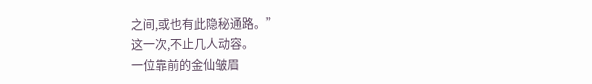之间,或也有此隐秘通路。”
这一次,不止几人动容。
一位靠前的金仙皱眉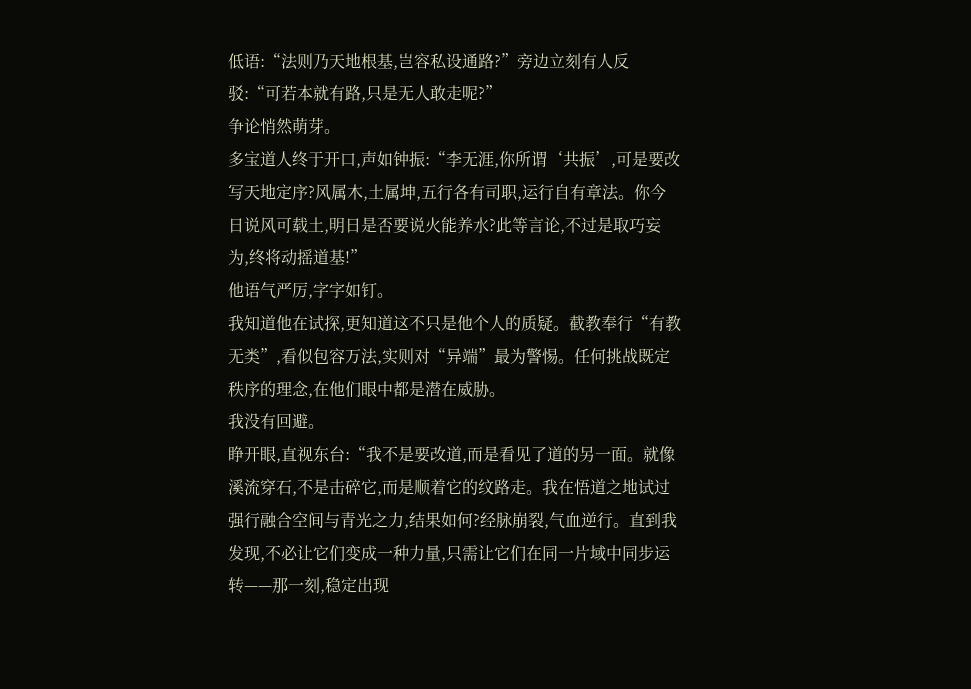低语:“法则乃天地根基,岂容私设通路?”旁边立刻有人反驳:“可若本就有路,只是无人敢走呢?”
争论悄然萌芽。
多宝道人终于开口,声如钟振:“李无涯,你所谓‘共振’,可是要改写天地定序?风属木,土属坤,五行各有司职,运行自有章法。你今日说风可载土,明日是否要说火能养水?此等言论,不过是取巧妄为,终将动摇道基!”
他语气严厉,字字如钉。
我知道他在试探,更知道这不只是他个人的质疑。截教奉行“有教无类”,看似包容万法,实则对“异端”最为警惕。任何挑战既定秩序的理念,在他们眼中都是潜在威胁。
我没有回避。
睁开眼,直视东台:“我不是要改道,而是看见了道的另一面。就像溪流穿石,不是击碎它,而是顺着它的纹路走。我在悟道之地试过强行融合空间与青光之力,结果如何?经脉崩裂,气血逆行。直到我发现,不必让它们变成一种力量,只需让它们在同一片域中同步运转——那一刻,稳定出现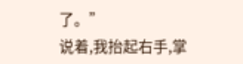了。”
说着,我抬起右手,掌